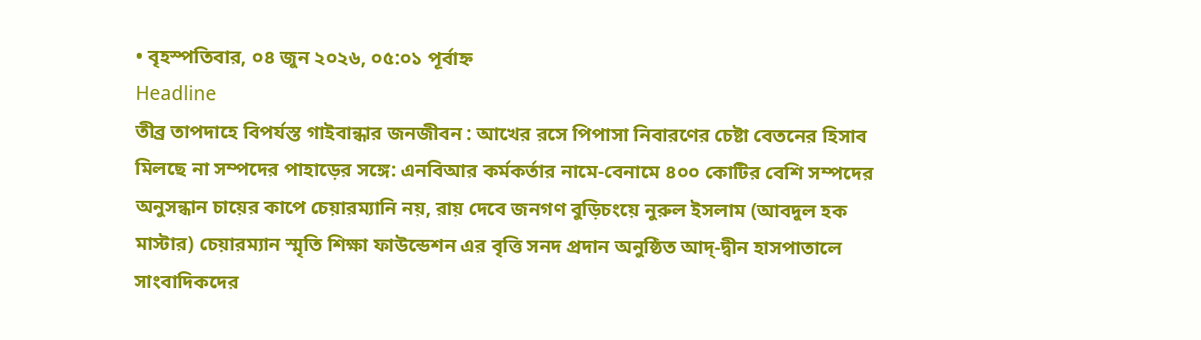• বৃহস্পতিবার, ০৪ জুন ২০২৬, ০৫:০১ পূর্বাহ্ন
Headline
তীব্র তাপদাহে বিপর্যস্ত গাইবান্ধার জনজীবন : আখের রসে পিপাসা নিবারণের চেষ্টা বেতনের হিসাব মিলছে না সম্পদের পাহাড়ের সঙ্গে: এনবিআর কর্মকর্তার নামে-বেনামে ৪০০ কোটির বেশি সম্পদের অনুসন্ধান চায়ের কাপে চেয়ারম্যানি নয়, রায় দেবে জনগণ বুড়িচংয়ে নুরুল ইসলাম (আবদুল হক মাস্টার) চেয়ারম্যান স্মৃতি শিক্ষা ফাউন্ডেশন এর বৃত্তি সনদ প্রদান অনুষ্ঠিত আদ্-দ্বীন হাসপাতালে সাংবাদিকদের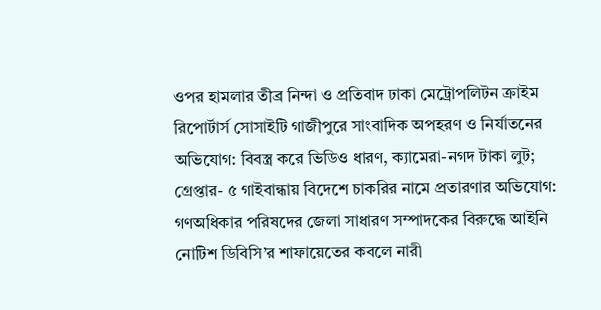ওপর হামলার তীব্র নিন্দা ও প্রতিবাদ ঢাকা মেট্রোপলিটন ক্রাইম রিপোর্টার্স সোসাইটি গাজীপুরে সাংবাদিক অপহরণ ও নির্যাতনের অভিযোগ: বিবস্ত্র করে ভিডিও ধারণ, ক্যামেরা-নগদ টাকা লুট; গ্রেপ্তার- ৫ গাইবান্ধায় বিদেশে চাকরির নামে প্রতারণার অভিযোগ: গণঅধিকার পরিষদের জেলা সাধারণ সম্পাদকের বিরুদ্ধে আইনি নোটিশ ডিবিসি’র শাফায়েতের কবলে নারী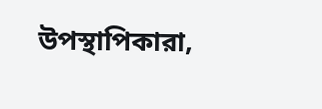উপস্থাপিকারা,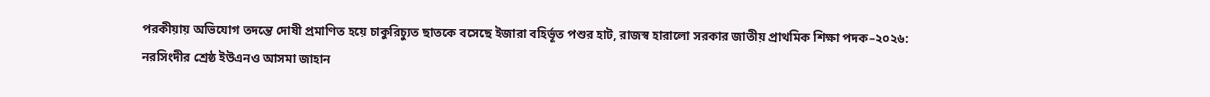পরকীয়ায় অভিযোগ তদন্তে দোষী প্রমাণিত হয়ে চাকুরিচ্যুত ছাতকে বসেছে ইজারা বহির্ভূত পশুর হাট, রাজস্ব হারালো সরকার জাতীয় প্রাথমিক শিক্ষা পদক–২০২৬: নরসিংদীর শ্রেষ্ঠ ইউএনও আসমা জাহান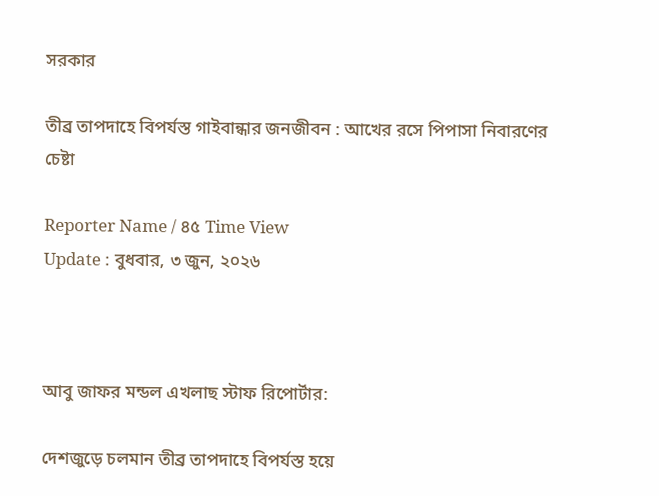সরকার

তীব্র তাপদাহে বিপর্যস্ত গাইবান্ধার জনজীবন : আখের রসে পিপাসা নিবারণের চেষ্টা

Reporter Name / ৪৫ Time View
Update : বুধবার, ৩ জুন, ২০২৬



আবু জাফর মন্ডল এখলাছ স্টাফ রিপোর্টার:

দেশজুড়ে চলমান তীব্র তাপদাহে বিপর্যস্ত হয়ে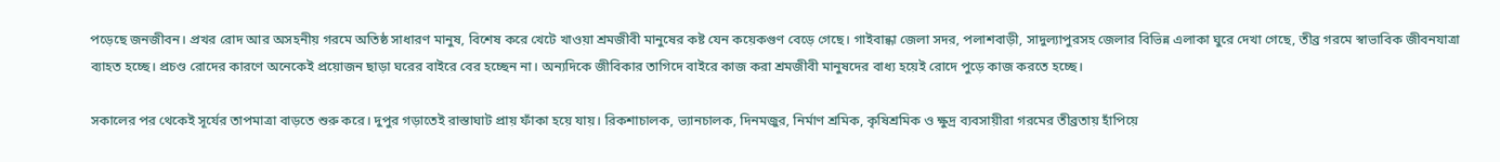পড়েছে জনজীবন। প্রখর রোদ আর অসহনীয় গরমে অতিষ্ঠ সাধারণ মানুষ, বিশেষ করে খেটে খাওয়া শ্রমজীবী মানুষের কষ্ট যেন কয়েকগুণ বেড়ে গেছে। গাইবান্ধা জেলা সদর, পলাশবাড়ী, সাদুল্যাপুরসহ জেলার বিভিন্ন এলাকা ঘুরে দেখা গেছে, তীব্র গরমে স্বাভাবিক জীবনযাত্রা ব্যাহত হচ্ছে। প্রচণ্ড রোদের কারণে অনেকেই প্রয়োজন ছাড়া ঘরের বাইরে বের হচ্ছেন না। অন্যদিকে জীবিকার তাগিদে বাইরে কাজ করা শ্রমজীবী মানুষদের বাধ্য হয়েই রোদে পুড়ে কাজ করতে হচ্ছে।

সকালের পর থেকেই সূর্যের তাপমাত্রা বাড়তে শুরু করে। দুপুর গড়াতেই রাস্তাঘাট প্রায় ফাঁকা হয়ে যায়। রিকশাচালক, ভ্যানচালক, দিনমজুর, নির্মাণ শ্রমিক, কৃষিশ্রমিক ও ক্ষুদ্র ব্যবসায়ীরা গরমের তীব্রতায় হাঁপিয়ে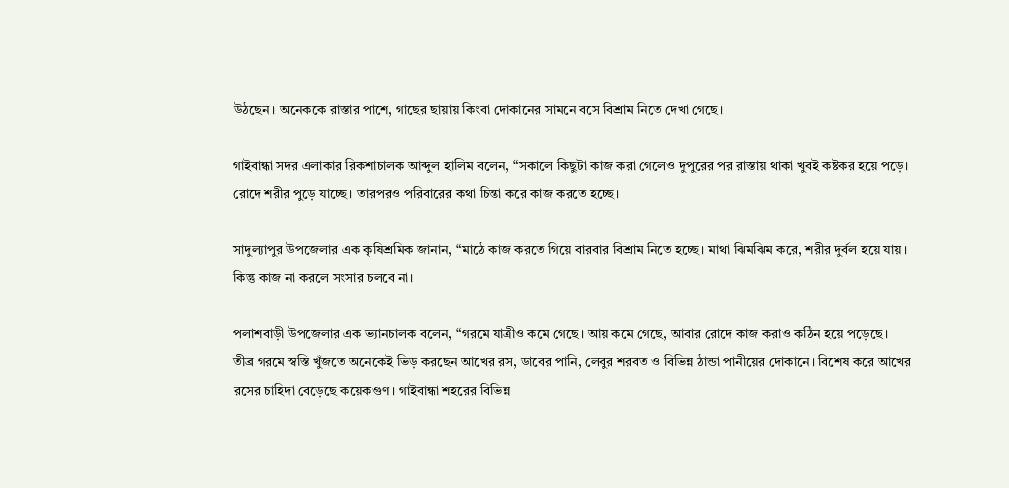উঠছেন। অনেককে রাস্তার পাশে, গাছের ছায়ায় কিংবা দোকানের সামনে বসে বিশ্রাম নিতে দেখা গেছে।

গাইবান্ধা সদর এলাকার রিকশাচালক আব্দুল হালিম বলেন, “সকালে কিছুটা কাজ করা গেলেও দুপুরের পর রাস্তায় থাকা খুবই কষ্টকর হয়ে পড়ে। রোদে শরীর পুড়ে যাচ্ছে। তারপরও পরিবারের কথা চিন্তা করে কাজ করতে হচ্ছে।

সাদুল্যাপুর উপজেলার এক কৃষিশ্রমিক জানান, “মাঠে কাজ করতে গিয়ে বারবার বিশ্রাম নিতে হচ্ছে। মাথা ঝিমঝিম করে, শরীর দুর্বল হয়ে যায়। কিন্তু কাজ না করলে সংসার চলবে না।

পলাশবাড়ী উপজেলার এক ভ্যানচালক বলেন, “গরমে যাত্রীও কমে গেছে। আয় কমে গেছে, আবার রোদে কাজ করাও কঠিন হয়ে পড়েছে।
তীব্র গরমে স্বস্তি খুঁজতে অনেকেই ভিড় করছেন আখের রস, ডাবের পানি, লেবুর শরবত ও বিভিন্ন ঠান্ডা পানীয়ের দোকানে। বিশেষ করে আখের রসের চাহিদা বেড়েছে কয়েকগুণ। গাইবান্ধা শহরের বিভিন্ন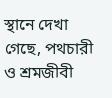স্থানে দেখা গেছে, পথচারী ও শ্রমজীবী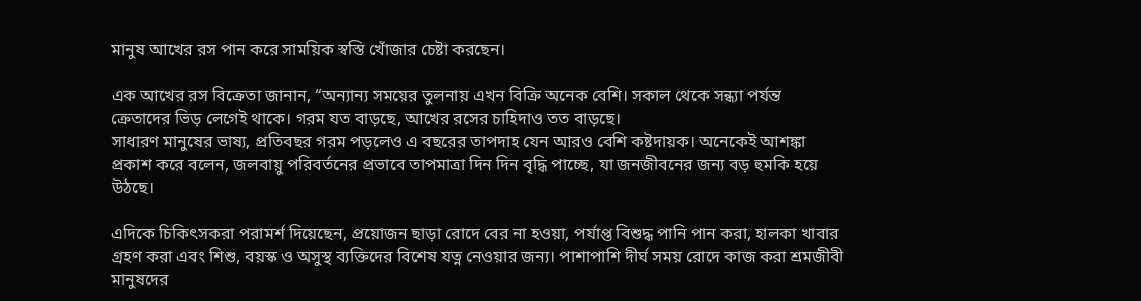মানুষ আখের রস পান করে সাময়িক স্বস্তি খোঁজার চেষ্টা করছেন।

এক আখের রস বিক্রেতা জানান, “অন্যান্য সময়ের তুলনায় এখন বিক্রি অনেক বেশি। সকাল থেকে সন্ধ্যা পর্যন্ত ক্রেতাদের ভিড় লেগেই থাকে। গরম যত বাড়ছে, আখের রসের চাহিদাও তত বাড়ছে।
সাধারণ মানুষের ভাষ্য, প্রতিবছর গরম পড়লেও এ বছরের তাপদাহ যেন আরও বেশি কষ্টদায়ক। অনেকেই আশঙ্কা প্রকাশ করে বলেন, জলবায়ু পরিবর্তনের প্রভাবে তাপমাত্রা দিন দিন বৃদ্ধি পাচ্ছে, যা জনজীবনের জন্য বড় হুমকি হয়ে উঠছে।

এদিকে চিকিৎসকরা পরামর্শ দিয়েছেন, প্রয়োজন ছাড়া রোদে বের না হওয়া, পর্যাপ্ত বিশুদ্ধ পানি পান করা, হালকা খাবার গ্রহণ করা এবং শিশু, বয়স্ক ও অসুস্থ ব্যক্তিদের বিশেষ যত্ন নেওয়ার জন্য। পাশাপাশি দীর্ঘ সময় রোদে কাজ করা শ্রমজীবী মানুষদের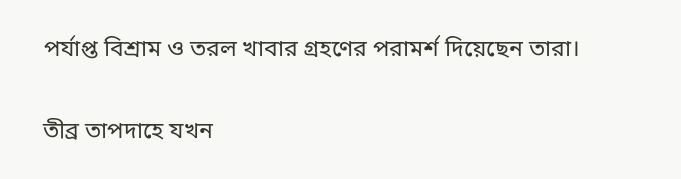পর্যাপ্ত বিশ্রাম ও তরল খাবার গ্রহণের পরামর্শ দিয়েছেন তারা।

তীব্র তাপদাহে যখন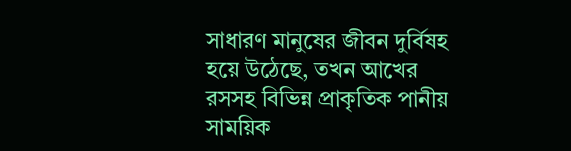সাধারণ মানুষের জীবন দুর্বিষহ হয়ে উঠেছে, তখন আখের রসসহ বিভিন্ন প্রাকৃতিক পানীয় সাময়িক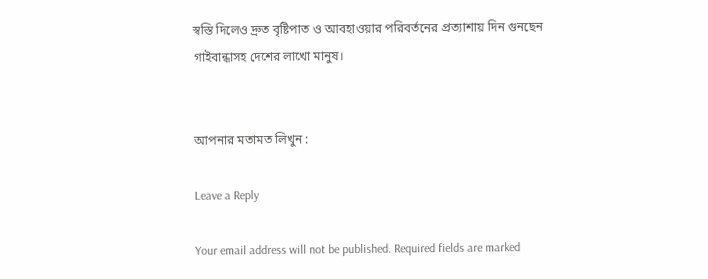স্বস্তি দিলেও দ্রুত বৃষ্টিপাত ও আবহাওয়ার পরিবর্তনের প্রত্যাশায় দিন গুনছেন গাইবান্ধাসহ দেশের লাখো মানুষ।


আপনার মতামত লিখুন :

Leave a Reply

Your email address will not be published. Required fields are marked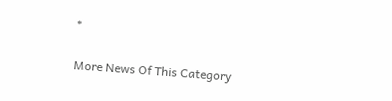*

More News Of This Category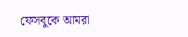ফেসবুকে আমরা